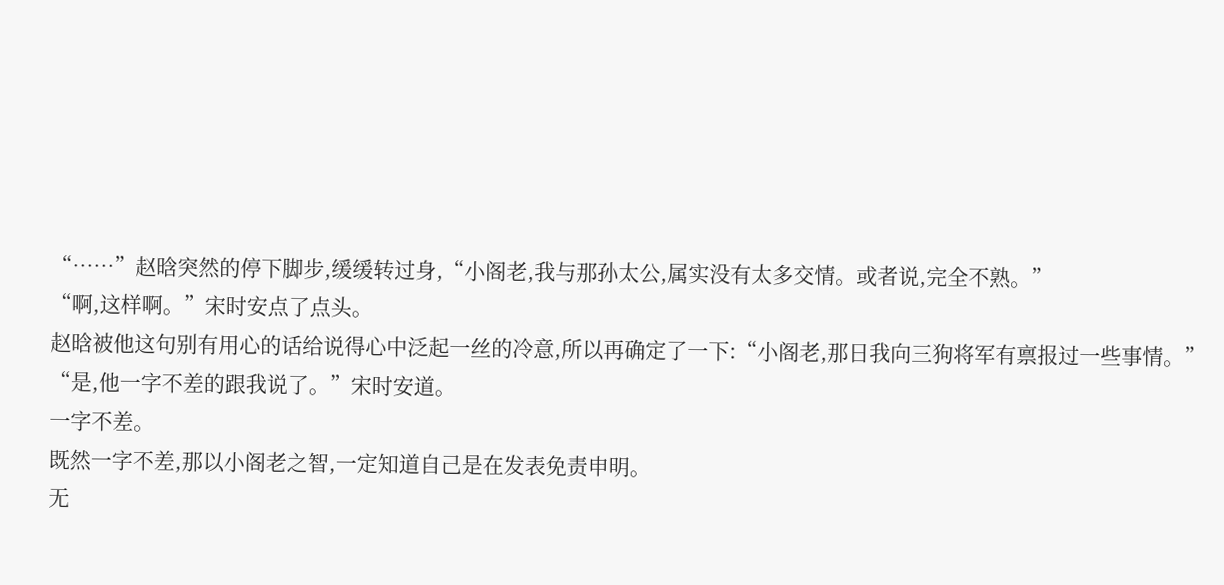“……”赵晗突然的停下脚步,缓缓转过身,“小阁老,我与那孙太公,属实没有太多交情。或者说,完全不熟。”
“啊,这样啊。”宋时安点了点头。
赵晗被他这句别有用心的话给说得心中泛起一丝的冷意,所以再确定了一下:“小阁老,那日我向三狗将军有禀报过一些事情。”
“是,他一字不差的跟我说了。”宋时安道。
一字不差。
既然一字不差,那以小阁老之智,一定知道自己是在发表免责申明。
无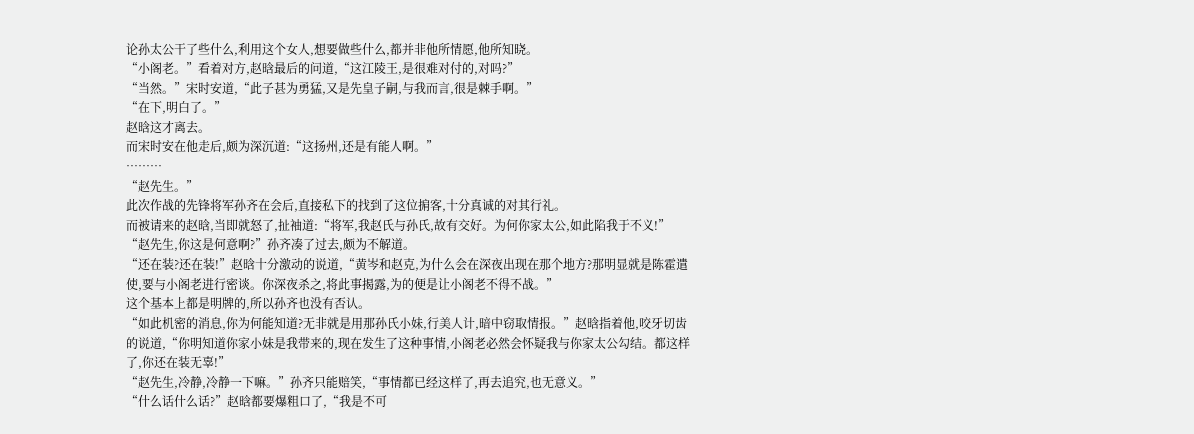论孙太公干了些什么,利用这个女人,想要做些什么,都并非他所情愿,他所知晓。
“小阁老。”看着对方,赵晗最后的问道,“这江陵王,是很难对付的,对吗?”
“当然。”宋时安道,“此子甚为勇猛,又是先皇子嗣,与我而言,很是棘手啊。”
“在下,明白了。”
赵晗这才离去。
而宋时安在他走后,颇为深沉道:“这扬州,还是有能人啊。”
………
“赵先生。”
此次作战的先锋将军孙齐在会后,直接私下的找到了这位掮客,十分真诚的对其行礼。
而被请来的赵晗,当即就怒了,扯袖道:“将军,我赵氏与孙氏,故有交好。为何你家太公,如此陷我于不义!”
“赵先生,你这是何意啊?”孙齐凑了过去,颇为不解道。
“还在装?还在装!”赵晗十分激动的说道,“黄岑和赵克,为什么会在深夜出现在那个地方?那明显就是陈霍遣使,要与小阁老进行密谈。你深夜杀之,将此事揭露,为的便是让小阁老不得不战。”
这个基本上都是明牌的,所以孙齐也没有否认。
“如此机密的消息,你为何能知道?无非就是用那孙氏小妹,行美人计,暗中窃取情报。”赵晗指着他,咬牙切齿的说道,“你明知道你家小妹是我带来的,现在发生了这种事情,小阁老必然会怀疑我与你家太公勾结。都这样了,你还在装无辜!”
“赵先生,冷静,冷静一下嘛。”孙齐只能赔笑,“事情都已经这样了,再去追究,也无意义。”
“什么话什么话?”赵晗都要爆粗口了,“我是不可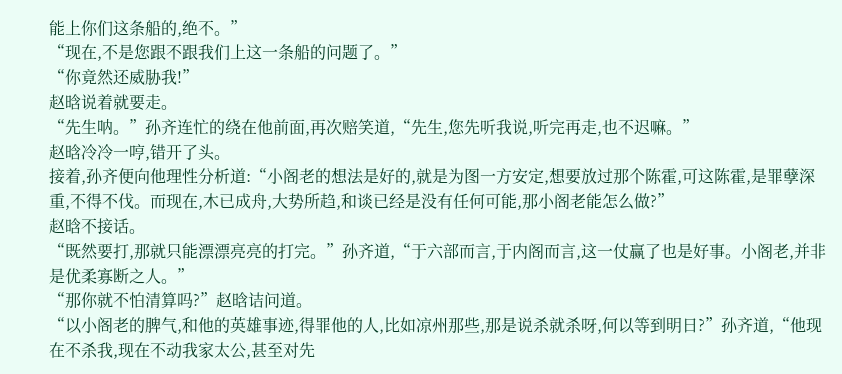能上你们这条船的,绝不。”
“现在,不是您跟不跟我们上这一条船的问题了。”
“你竟然还威胁我!”
赵晗说着就要走。
“先生呐。”孙齐连忙的绕在他前面,再次赔笑道,“先生,您先听我说,听完再走,也不迟嘛。”
赵晗冷冷一哼,错开了头。
接着,孙齐便向他理性分析道:“小阁老的想法是好的,就是为图一方安定,想要放过那个陈霍,可这陈霍,是罪孽深重,不得不伐。而现在,木已成舟,大势所趋,和谈已经是没有任何可能,那小阁老能怎么做?”
赵晗不接话。
“既然要打,那就只能漂漂亮亮的打完。”孙齐道,“于六部而言,于内阁而言,这一仗赢了也是好事。小阁老,并非是优柔寡断之人。”
“那你就不怕清算吗?”赵晗诘问道。
“以小阁老的脾气,和他的英雄事迹,得罪他的人,比如凉州那些,那是说杀就杀呀,何以等到明日?”孙齐道,“他现在不杀我,现在不动我家太公,甚至对先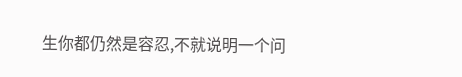生你都仍然是容忍,不就说明一个问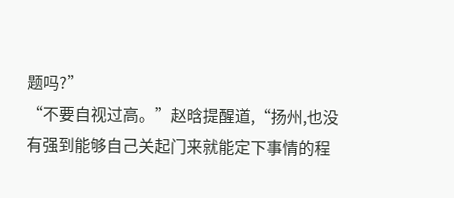题吗?”
“不要自视过高。”赵晗提醒道,“扬州,也没有强到能够自己关起门来就能定下事情的程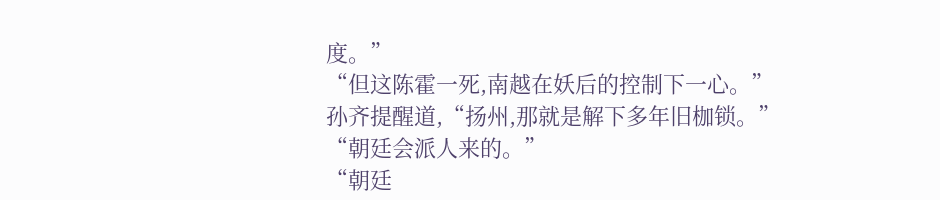度。”
“但这陈霍一死,南越在妖后的控制下一心。”孙齐提醒道,“扬州,那就是解下多年旧枷锁。”
“朝廷会派人来的。”
“朝廷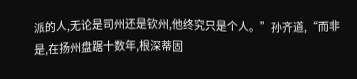派的人,无论是司州还是钦州,他终究只是个人。”孙齐道,“而非是,在扬州盘踞十数年,根深蒂固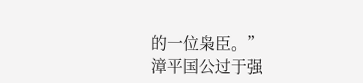的一位枭臣。”
漳平国公过于强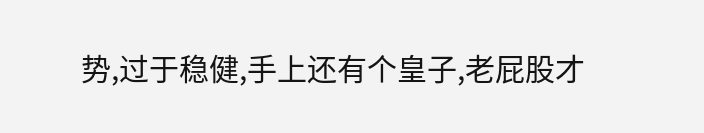势,过于稳健,手上还有个皇子,老屁股才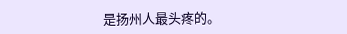是扬州人最头疼的。